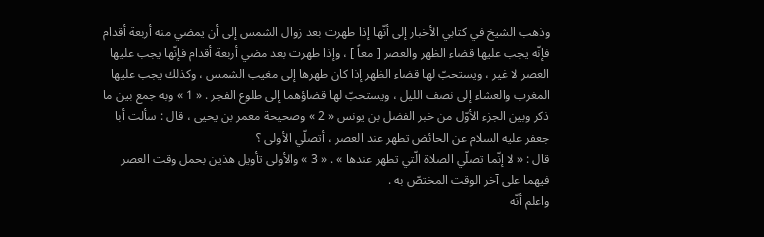وذهب الشيخ في كتابي الأخبار إلى أنّها إذا طهرت بعد زوال الشمس إلى أن يمضي منه أربعة أقدام فإنّه يجب عليها قضاء الظهر والعصر [ معاً ] ، وإذا طهرت بعد مضي أربعة أقدام فإنّها يجب عليها العصر لا غير ، ويستحبّ لها قضاء الظهر إذا كان طهرها إلى مغيب الشمس ، وكذلك يجب عليها المغرب والعشاء إلى نصف الليل ، ويستحبّ لها قضاؤهما إلى طلوع الفجر . « 1 » وبه جمع بين ما ذكر وبين الجزء الأوّل من خبر الفضل بن يونس « 2 » وصحيحة معمر بن يحيى ، قال : سألت أبا جعفر عليه السلام عن الحائض تطهر عند العصر ، أتصلّي الأولى ؟
قال : « لا إنّما تصلّي الصلاة الّتي تطهر عندها » . « 3 » والأولى تأويل هذين بحمل وقت العصر فيهما على آخر الوقت المختصّ به .
واعلم أنّه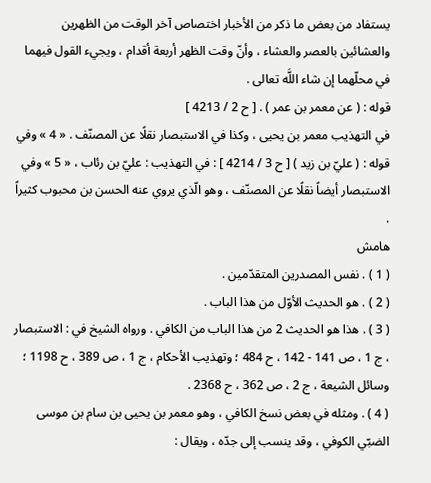يستفاد من بعض ما ذكر من الأخبار اختصاص آخر الوقت من الظهرين والعشائين بالعصر والعشاء ، وأنّ وقت الظهر أربعة أقدام ، ويجيء القول فيهما في محلّهما إن شاء اللَّه تعالى .
قوله : ( عن معمر بن عمر ) . [ ح 2 / 4213 ]
في التهذيب معمر بن يحيى ، وكذا في الاستبصار نقلًا عن المصنّف . « 4 » وفي قوله : ( عليّ بن زيد ) [ ح 3 / 4214 ] : في التهذيب : عليّ بن رئاب ، « 5 » وفي الاستبصار أيضاً نقلًا عن المصنّف ، وهو الّذي يروي عنه الحسن بن محبوب كثيراً .
هامش
( 1 ) . نفس المصدرين المتقدّمين .
( 2 ) . هو الحديث الأوّل من هذا الباب .
( 3 ) . هذا هو الحديث 2 من هذا الباب من الكافي . ورواه الشيخ في : الاستبصار ، ج 1 ، ص 141 - 142 ، ح 484 ؛ وتهذيب الأحكام ، ج 1 ، ص 389 ، ح 1198 ؛ وسائل الشيعة ، ج 2 ، ص 362 ، ح 2368 .
( 4 ) . ومثله في بعض نسخ الكافي ، وهو معمر بن يحيى بن سام بن موسى الضبّي الكوفي ، وقد ينسب إلى جدّه ، ويقال :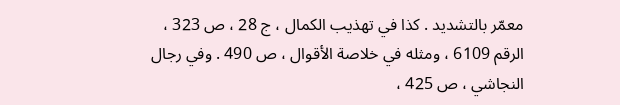معمّر بالتشديد . كذا في تهذيب الكمال ، ج 28 ، ص 323 ، الرقم 6109 ، ومثله في خلاصة الأقوال ، ص 490 . وفي رجال النجاشي ، ص 425 ،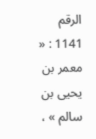الرقم 1141 : « معمر بن يحيى بن سالم » ،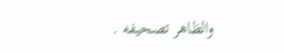والظاهر تصحيفه .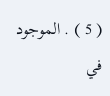( 5 ) . الموجود في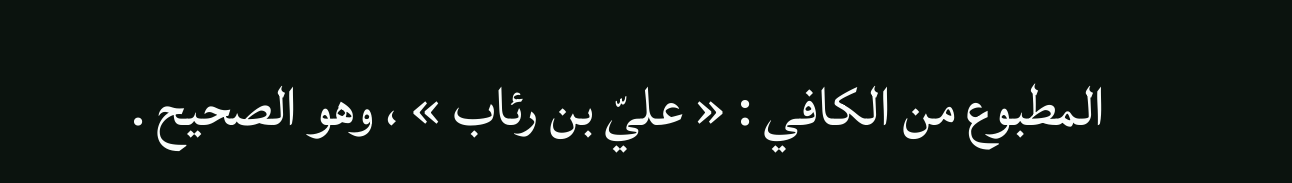المطبوع من الكافي : « عليّ بن رئاب » ، وهو الصحيح .